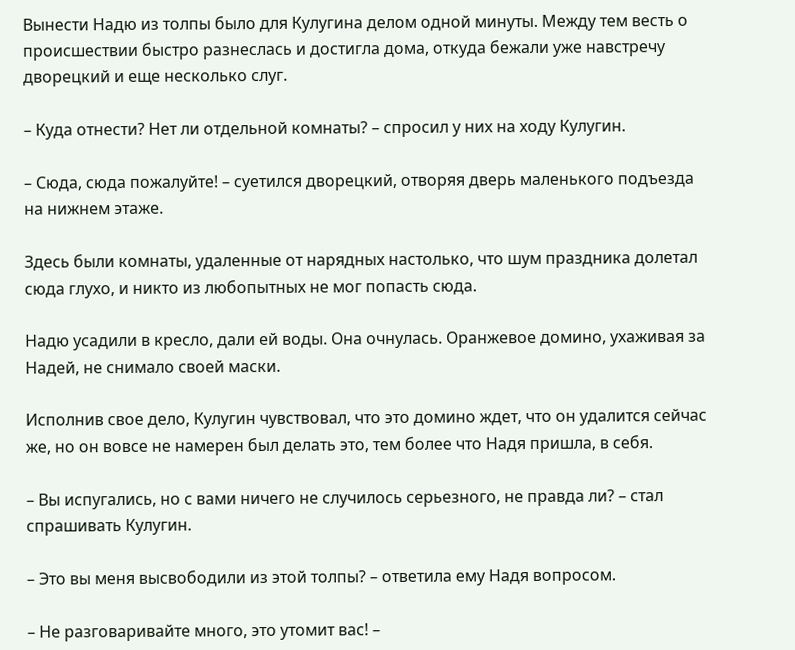Вынести Надю из толпы было для Кулугина делом одной минуты. Между тем весть о происшествии быстро разнеслась и достигла дома, откуда бежали уже навстречу дворецкий и еще несколько слуг.

– Куда отнести? Нет ли отдельной комнаты? – спросил у них на ходу Кулугин.

– Сюда, сюда пожалуйте! – суетился дворецкий, отворяя дверь маленького подъезда на нижнем этаже.

Здесь были комнаты, удаленные от нарядных настолько, что шум праздника долетал сюда глухо, и никто из любопытных не мог попасть сюда.

Надю усадили в кресло, дали ей воды. Она очнулась. Оранжевое домино, ухаживая за Надей, не снимало своей маски.

Исполнив свое дело, Кулугин чувствовал, что это домино ждет, что он удалится сейчас же, но он вовсе не намерен был делать это, тем более что Надя пришла, в себя.

– Вы испугались, но с вами ничего не случилось серьезного, не правда ли? – стал спрашивать Кулугин.

– Это вы меня высвободили из этой толпы? – ответила ему Надя вопросом.

– Не разговаривайте много, это утомит вас! –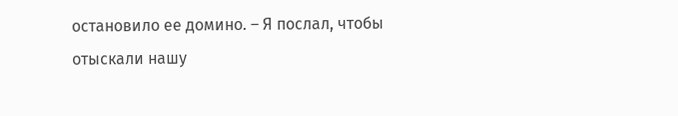остановило ее домино. – Я послал, чтобы отыскали нашу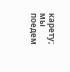карету; мы поедем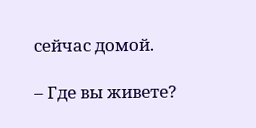сейчас домой.

– Где вы живете?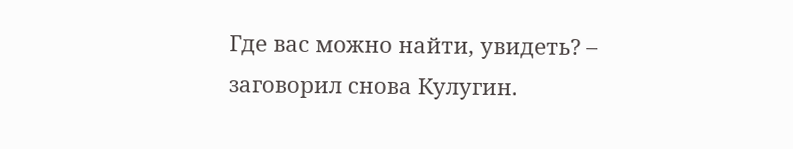Где вас можно найти, увидеть? – заговорил снова Кулугин.